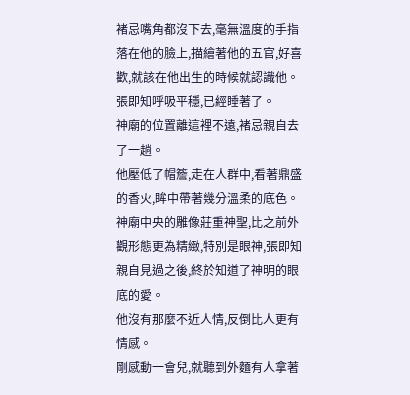褚忌嘴角都沒下去,毫無溫度的手指落在他的臉上,描繪著他的五官,好喜歡,就該在他出生的時候就認識他。
張即知呼吸平穩,已經睡著了。
神廟的位置離這裡不遠,褚忌親自去了一趟。
他壓低了帽簷,走在人群中,看著鼎盛的香火,眸中帶著幾分溫柔的底色。
神廟中央的雕像莊重神聖,比之前外觀形態更為精緻,特別是眼神,張即知親自見過之後,終於知道了神明的眼底的愛。
他沒有那麼不近人情,反倒比人更有情感。
剛感動一會兒,就聽到外麵有人拿著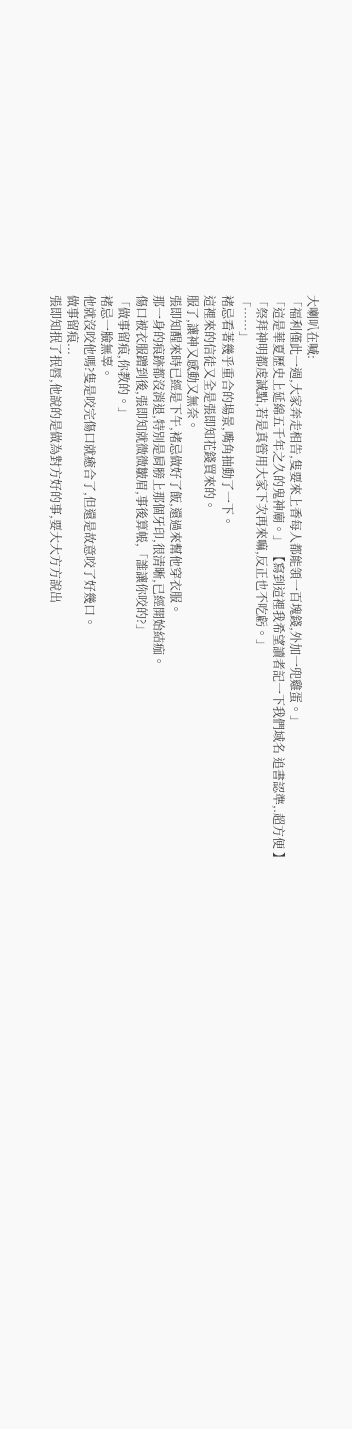大喇叭在喊:
「福利僅此一週,大家奔走相告,隻要來上香每人都能領一百塊錢,外加一兜雞蛋。」
「這是華夏歷史上延綿五千年之久的鬼神廟。」 【寫到這裡我希望讀者記一下我們域名 追書認準,.超方便 】
「祭拜神明都虔誠點,若是真管用大家下次再來嘛,反正也不吃虧。」
「……」
褚忌看著幾乎重合的場景,嘴角抽動了一下。
這裡來的信徒又全是張即知花錢買來的。
服了,讓神又感動又無奈。
張即知醒來時已經是下午,褚忌做好了飯,還過來幫他穿衣服。
那一身的痕跡都沒消退,特別是肩膀上那個牙印,很清晰,已經開始結痂。
傷口被衣服蹭到後,張即知就微微皺眉,事後算帳,「誰讓你咬的?」
「做事留痕,你教的。」
褚忌一臉無辜。
他就沒咬他嗎?隻是咬完傷口就癒合了,但還是故意咬了好幾口。
做事留痕...
張即知抿了抿唇,他說的是做為對方好的事,要大大方方說出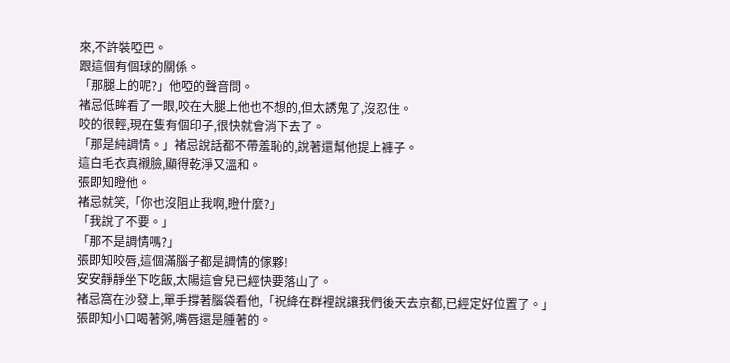來,不許裝啞巴。
跟這個有個球的關係。
「那腿上的呢?」他啞的聲音問。
褚忌低眸看了一眼,咬在大腿上他也不想的,但太誘鬼了,沒忍住。
咬的很輕,現在隻有個印子,很快就會消下去了。
「那是純調情。」褚忌說話都不帶羞恥的,說著還幫他提上褲子。
這白毛衣真襯臉,顯得乾淨又溫和。
張即知瞪他。
褚忌就笑,「你也沒阻止我啊,瞪什麼?」
「我說了不要。」
「那不是調情嗎?」
張即知咬唇,這個滿腦子都是調情的傢夥!
安安靜靜坐下吃飯,太陽這會兒已經快要落山了。
褚忌窩在沙發上,單手撐著腦袋看他,「祝絳在群裡說讓我們後天去京都,已經定好位置了。」
張即知小口喝著粥,嘴唇還是腫著的。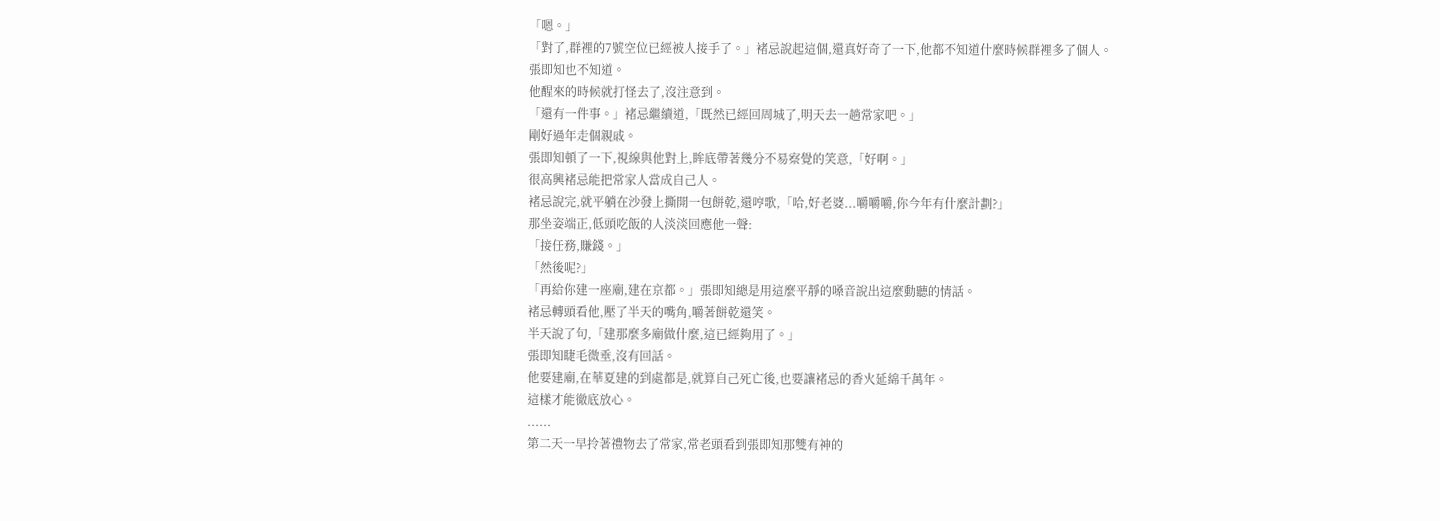「嗯。」
「對了,群裡的7號空位已經被人接手了。」褚忌說起這個,還真好奇了一下,他都不知道什麼時候群裡多了個人。
張即知也不知道。
他醒來的時候就打怪去了,沒注意到。
「還有一件事。」褚忌繼續道,「既然已經回周城了,明天去一趟常家吧。」
剛好過年走個親戚。
張即知頓了一下,視線與他對上,眸底帶著幾分不易察覺的笑意,「好啊。」
很高興褚忌能把常家人當成自己人。
褚忌說完,就平躺在沙發上撕開一包餅乾,還哼歌,「哈,好老婆...嚼嚼嚼,你今年有什麼計劃?」
那坐姿端正,低頭吃飯的人淡淡回應他一聲:
「接任務,賺錢。」
「然後呢?」
「再給你建一座廟,建在京都。」張即知總是用這麼平靜的嗓音說出這麼動聽的情話。
褚忌轉頭看他,壓了半天的嘴角,嚼著餅乾還笑。
半天說了句,「建那麼多廟做什麼,這已經夠用了。」
張即知睫毛微垂,沒有回話。
他要建廟,在華夏建的到處都是,就算自己死亡後,也要讓褚忌的香火延綿千萬年。
這樣才能徹底放心。
......
第二天一早拎著禮物去了常家,常老頭看到張即知那雙有神的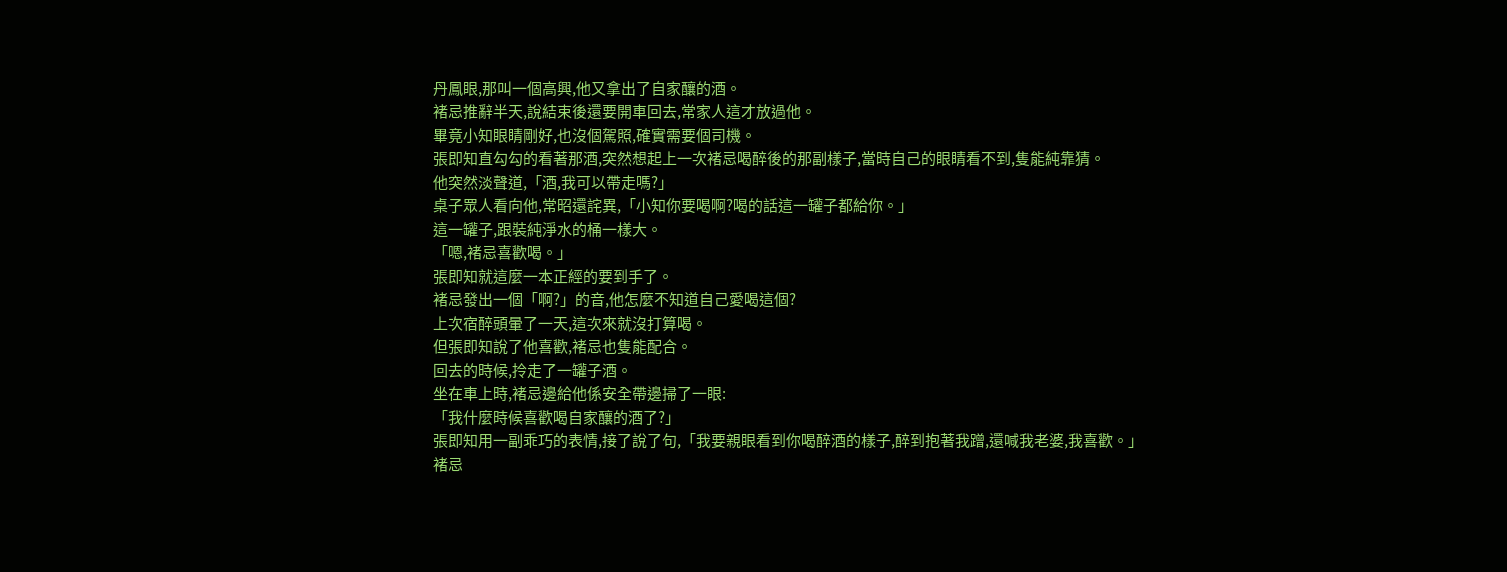丹鳳眼,那叫一個高興,他又拿出了自家釀的酒。
褚忌推辭半天,說結束後還要開車回去,常家人這才放過他。
畢竟小知眼睛剛好,也沒個駕照,確實需要個司機。
張即知直勾勾的看著那酒,突然想起上一次褚忌喝醉後的那副樣子,當時自己的眼睛看不到,隻能純靠猜。
他突然淡聲道,「酒,我可以帶走嗎?」
桌子眾人看向他,常昭還詫異,「小知你要喝啊?喝的話這一罐子都給你。」
這一罐子,跟裝純淨水的桶一樣大。
「嗯,褚忌喜歡喝。」
張即知就這麼一本正經的要到手了。
褚忌發出一個「啊?」的音,他怎麼不知道自己愛喝這個?
上次宿醉頭暈了一天,這次來就沒打算喝。
但張即知說了他喜歡,褚忌也隻能配合。
回去的時候,拎走了一罐子酒。
坐在車上時,褚忌邊給他係安全帶邊掃了一眼:
「我什麼時候喜歡喝自家釀的酒了?」
張即知用一副乖巧的表情,接了說了句,「我要親眼看到你喝醉酒的樣子,醉到抱著我蹭,還喊我老婆,我喜歡。」
褚忌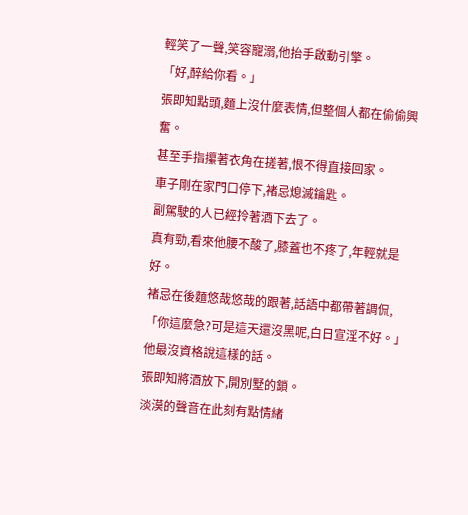輕笑了一聲,笑容寵溺,他抬手啟動引擎。
「好,醉給你看。」
張即知點頭,麵上沒什麼表情,但整個人都在偷偷興奮。
甚至手指攥著衣角在搓著,恨不得直接回家。
車子剛在家門口停下,褚忌熄滅鑰匙。
副駕駛的人已經拎著酒下去了。
真有勁,看來他腰不酸了,膝蓋也不疼了,年輕就是好。
褚忌在後麵悠哉悠哉的跟著,話語中都帶著調侃,「你這麼急?可是這天還沒黑呢,白日宣淫不好。」
他最沒資格說這樣的話。
張即知將酒放下,開別墅的鎖。
淡漠的聲音在此刻有點情緒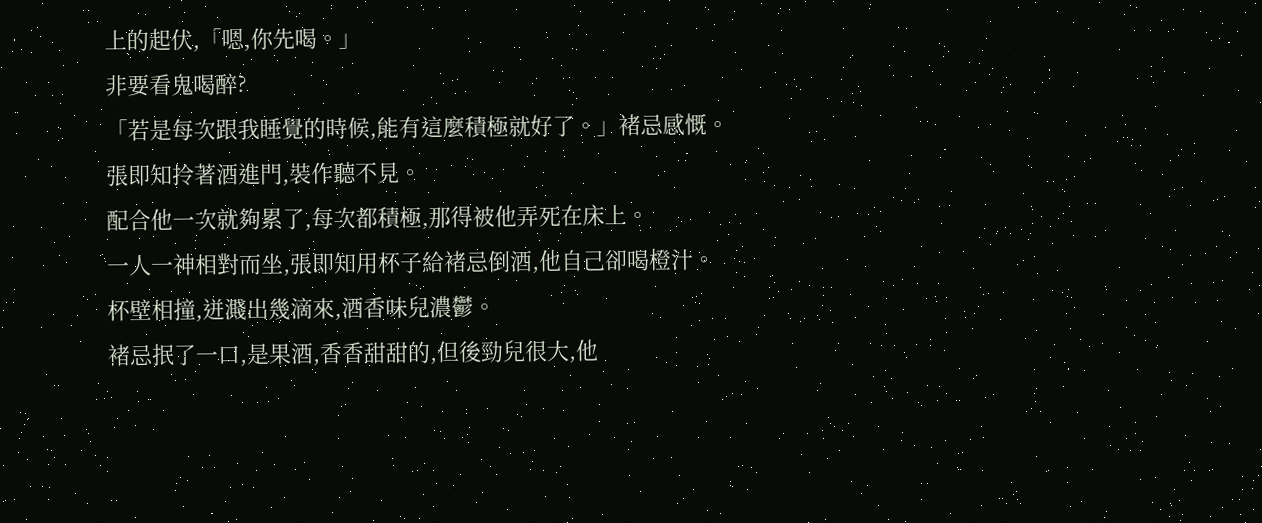上的起伏,「嗯,你先喝。」
非要看鬼喝醉?
「若是每次跟我睡覺的時候,能有這麼積極就好了。」褚忌感慨。
張即知拎著酒進門,裝作聽不見。
配合他一次就夠累了,每次都積極,那得被他弄死在床上。
一人一神相對而坐,張即知用杯子給褚忌倒酒,他自己卻喝橙汁。
杯壁相撞,迸濺出幾滴來,酒香味兒濃鬱。
褚忌抿了一口,是果酒,香香甜甜的,但後勁兒很大,他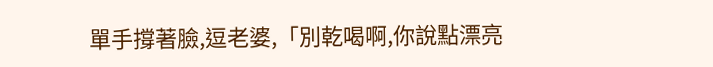單手撐著臉,逗老婆,「別乾喝啊,你說點漂亮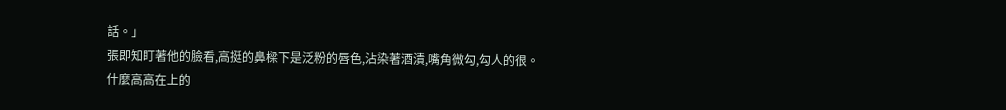話。」
張即知盯著他的臉看,高挺的鼻樑下是泛粉的唇色,沾染著酒漬,嘴角微勾,勾人的很。
什麼高高在上的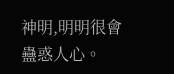神明,明明很會蠱惑人心。